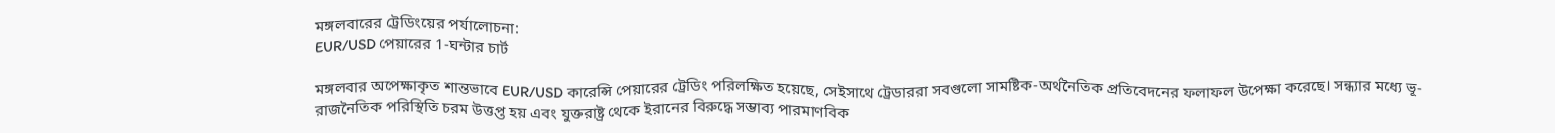মঙ্গলবারের ট্রেডিংয়ের পর্যালোচনা:
EUR/USD পেয়ারের 1-ঘন্টার চার্ট

মঙ্গলবার অপেক্ষাকৃত শান্তভাবে EUR/USD কারেন্সি পেয়ারের ট্রেডিং পরিলক্ষিত হয়েছে, সেইসাথে ট্রেডাররা সবগুলো সামষ্টিক-অর্থনৈতিক প্রতিবেদনের ফলাফল উপেক্ষা করেছে। সন্ধ্যার মধ্যে ভূ-রাজনৈতিক পরিস্থিতি চরম উত্তপ্ত হয় এবং যুক্তরাষ্ট্র থেকে ইরানের বিরুদ্ধে সম্ভাব্য পারমাণবিক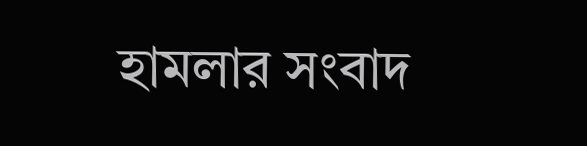হামলার সংবাদ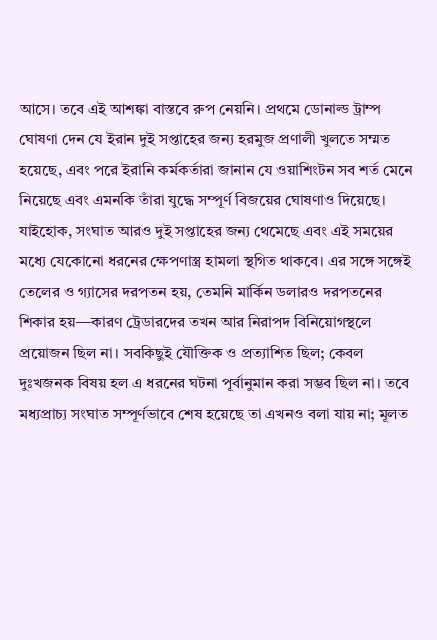আসে। তবে এই আশঙ্কা বাস্তবে রুপ নেয়নি। প্রথমে ডোনাল্ড ট্রাম্প ঘোষণা দেন যে ইরান দুই সপ্তাহের জন্য হরমুজ প্রণালী খুলতে সম্মত হয়েছে, এবং পরে ইরানি কর্মকর্তারা জানান যে ওয়াশিংটন সব শর্ত মেনে নিয়েছে এবং এমনকি তাঁরা যুদ্ধে সম্পূর্ণ বিজয়ের ঘোষণাও দিয়েছে। যাইহোক, সংঘাত আরও দুই সপ্তাহের জন্য থেমেছে এবং এই সময়ের মধ্যে যেকোনো ধরনের ক্ষেপণাস্ত্র হামলা স্থগিত থাকবে। এর সঙ্গে সঙ্গেই তেলের ও গ্যাসের দরপতন হয়, তেমনি মার্কিন ডলারও দরপতনের শিকার হয়—কারণ ট্রেডারদের তখন আর নিরাপদ বিনিয়োগস্থলে প্রয়োজন ছিল না। সবকিছুই যৌক্তিক ও প্রত্যাশিত ছিল; কেবল দুঃখজনক বিষয় হল এ ধরনের ঘটনা পূর্বানুমান করা সম্ভব ছিল না। তবে মধ্যপ্রাচ্য সংঘাত সম্পূর্ণভাবে শেষ হয়েছে তা এখনও বলা যায় না; মূলত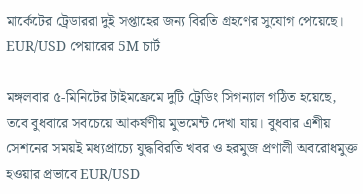মার্কেটের ট্রেডাররা দুই সপ্তাহের জন্য বিরতি গ্রহণের সুযোগ পেয়েছে।
EUR/USD পেয়ারের 5M চার্ট

মঙ্গলবার ৫-মিনিটের টাইমফ্রেমে দুটি ট্রেডিং সিগন্যাল গঠিত হয়েছে, তবে বুধবারে সবচেয়ে আকর্ষণীয় মুভমেন্ট দেখা যায়। বুধবার এশীয় সেশনের সময়ই মধ্যপ্রাচ্যে যুদ্ধবিরতি খবর ও হরমুজ প্রণালী অবরোধমুক্ত হওয়ার প্রভাবে EUR/USD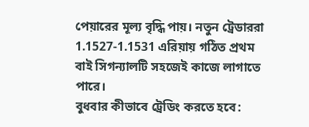পেয়ারের মূল্য বৃদ্ধি পায়। নতুন ট্রেডাররা 1.1527-1.1531 এরিয়ায় গঠিত প্রথম বাই সিগন্যালটি সহজেই কাজে লাগাতে পারে।
বুধবার কীভাবে ট্রেডিং করতে হবে: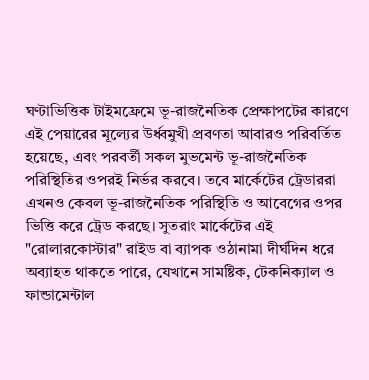ঘণ্টাভিত্তিক টাইমফ্রেমে ভূ-রাজনৈতিক প্রেক্ষাপটের কারণে এই পেয়ারের মূল্যের উর্ধ্বমুখী প্রবণতা আবারও পরিবর্তিত হয়েছে, এবং পরবর্তী সকল মুভমেন্ট ভূ-রাজনৈতিক পরিস্থিতির ওপরই নির্ভর করবে। তবে মার্কেটের ট্রেডাররা এখনও কেবল ভূ-রাজনৈতিক পরিস্থিতি ও আবেগের ওপর ভিত্তি করে ট্রেড করছে। সুতরাং মার্কেটের এই "রোলারকোস্টার" রাইড বা ব্যাপক ওঠানামা দীর্ঘদিন ধরে অব্যাহত থাকতে পারে, যেখানে সামষ্টিক, টেকনিক্যাল ও ফান্ডামেন্টাল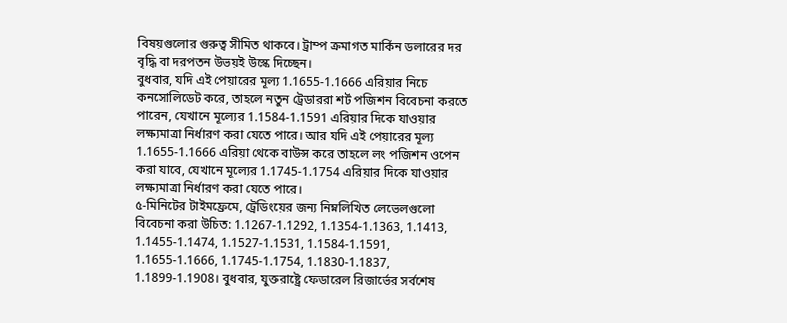বিষয়গুলোর গুরুত্ব সীমিত থাকবে। ট্রাম্প ক্রমাগত মার্কিন ডলারের দর বৃদ্ধি বা দরপতন উভয়ই উস্কে দিচ্ছেন।
বুধবার, যদি এই পেয়ারের মূল্য 1.1655-1.1666 এরিয়ার নিচে কনসোলিডেট করে, তাহলে নতুন ট্রেডাররা শর্ট পজিশন বিবেচনা করতে পারেন, যেখানে মূল্যের 1.1584-1.1591 এরিয়ার দিকে যাওয়ার লক্ষ্যমাত্রা নির্ধারণ করা যেতে পারে। আর যদি এই পেয়ারের মূল্য 1.1655-1.1666 এরিয়া থেকে বাউন্স করে তাহলে লং পজিশন ওপেন করা যাবে, যেখানে মূল্যের 1.1745-1.1754 এরিয়ার দিকে যাওয়ার লক্ষ্যমাত্রা নির্ধারণ করা যেতে পারে।
৫-মিনিটের টাইমফ্রেমে, ট্রেডিংয়ের জন্য নিম্নলিখিত লেভেলগুলো বিবেচনা করা উচিত: 1.1267-1.1292, 1.1354-1.1363, 1.1413, 1.1455-1.1474, 1.1527-1.1531, 1.1584-1.1591, 1.1655-1.1666, 1.1745-1.1754, 1.1830-1.1837, 1.1899-1.1908। বুধবার, যুক্তরাষ্ট্রে ফেডারেল রিজার্ভের সর্বশেষ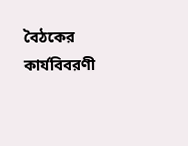বৈঠকের কার্যবিবরণী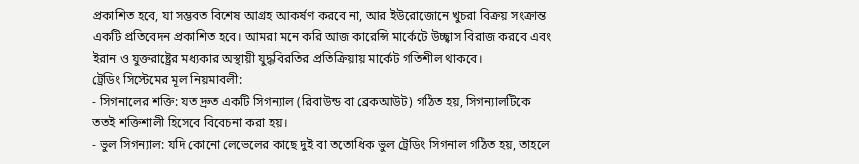প্রকাশিত হবে, যা সম্ভবত বিশেষ আগ্রহ আকর্ষণ করবে না, আর ইউরোজোনে খুচরা বিক্রয় সংক্রান্ত একটি প্রতিবেদন প্রকাশিত হবে। আমরা মনে করি আজ কারেন্সি মার্কেটে উচ্ছ্বাস বিরাজ করবে এবং ইরান ও যুক্তরাষ্ট্রের মধ্যকার অস্থায়ী যুদ্ধবিরতির প্রতিক্রিয়ায় মার্কেট গতিশীল থাকবে।
ট্রেডিং সিস্টেমের মূল নিয়মাবলী:
- সিগনালের শক্তি: যত দ্রুত একটি সিগন্যাল (রিবাউন্ড বা ব্রেকআউট) গঠিত হয়, সিগন্যালটিকে ততই শক্তিশালী হিসেবে বিবেচনা করা হয়।
- ভুল সিগন্যাল: যদি কোনো লেভেলের কাছে দুই বা ততোধিক ভুল ট্রেডিং সিগনাল গঠিত হয়, তাহলে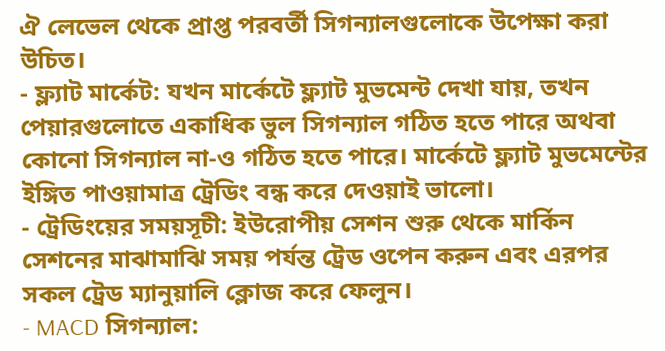ঐ লেভেল থেকে প্রাপ্ত পরবর্তী সিগন্যালগুলোকে উপেক্ষা করা উচিত।
- ফ্ল্যাট মার্কেট: যখন মার্কেটে ফ্ল্যাট মুভমেন্ট দেখা যায়, তখন পেয়ারগুলোতে একাধিক ভুল সিগন্যাল গঠিত হতে পারে অথবা কোনো সিগন্যাল না-ও গঠিত হতে পারে। মার্কেটে ফ্ল্যাট মুভমেন্টের ইঙ্গিত পাওয়ামাত্র ট্রেডিং বন্ধ করে দেওয়াই ভালো।
- ট্রেডিংয়ের সময়সূচী: ইউরোপীয় সেশন শুরু থেকে মার্কিন সেশনের মাঝামাঝি সময় পর্যন্ত ট্রেড ওপেন করুন এবং এরপর সকল ট্রেড ম্যানুয়ালি ক্লোজ করে ফেলুন।
- MACD সিগন্যাল: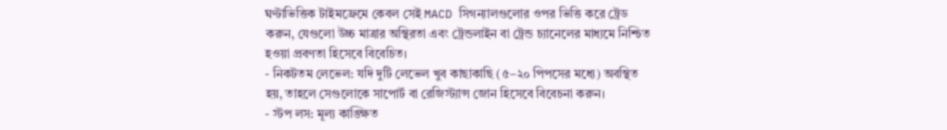ঘণ্টাভিত্তিক টাইমফ্রেমে কেবল সেই MACD সিগন্যালগুলোর ওপর ভিত্তি করে ট্রেড করুন, যেগুলো উচ্চ মাত্রার অস্থিরতা এবং ট্রেন্ডলাইন বা ট্রেন্ড চ্যানেলের মাধ্যমে নিশ্চিত হওয়া প্রবণতা হিসেবে বিবেচিত।
- নিকটতম লেভেল: যদি দুটি লেভেল খুব কাছাকাছি (৫–২০ পিপসের মধ্যে) অবস্থিত হয়, তাহলে সেগুলোকে সাপোর্ট বা রেজিস্ট্যান্স জোন হিসেবে বিবেচনা করুন।
- স্টপ লস: মূল্য কাঙ্ক্ষিত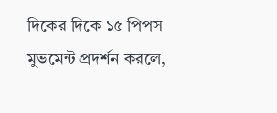দিকের দিকে ১৫ পিপস মুভমেন্ট প্রদর্শন করলে,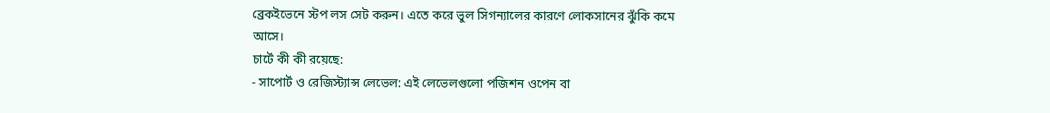ব্রেকইভেনে স্টপ লস সেট করুন। এতে করে ভুল সিগন্যালের কারণে লোকসানের ঝুঁকি কমে আসে।
চার্টে কী কী রয়েছে:
- সাপোর্ট ও রেজিস্ট্যান্স লেভেল: এই লেভেলগুলো পজিশন ওপেন বা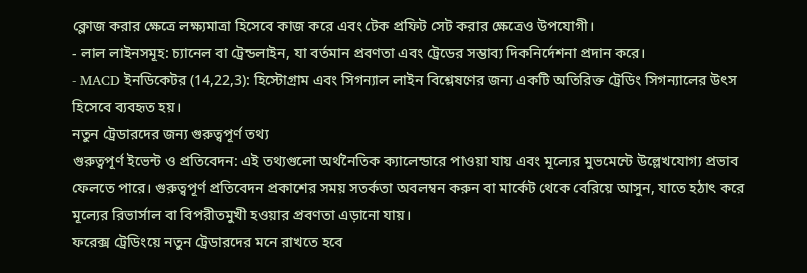ক্লোজ করার ক্ষেত্রে লক্ষ্যমাত্রা হিসেবে কাজ করে এবং টেক প্রফিট সেট করার ক্ষেত্রেও উপযোগী।
- লাল লাইনসমূহ: চ্যানেল বা ট্রেন্ডলাইন, যা বর্তমান প্রবণতা এবং ট্রেডের সম্ভাব্য দিকনির্দেশনা প্রদান করে।
- MACD ইনডিকেটর (14,22,3): হিস্টোগ্রাম এবং সিগন্যাল লাইন বিশ্লেষণের জন্য একটি অতিরিক্ত ট্রেডিং সিগন্যালের উৎস হিসেবে ব্যবহৃত হয়।
নতুন ট্রেডারদের জন্য গুরুত্বপূর্ণ তথ্য
গুরুত্বপূর্ণ ইভেন্ট ও প্রতিবেদন: এই তথ্যগুলো অর্থনৈতিক ক্যালেন্ডারে পাওয়া যায় এবং মূল্যের মুভমেন্টে উল্লেখযোগ্য প্রভাব ফেলতে পারে। গুরুত্বপূর্ণ প্রতিবেদন প্রকাশের সময় সতর্কতা অবলম্বন করুন বা মার্কেট থেকে বেরিয়ে আসুন, যাতে হঠাৎ করে মূল্যের রিভার্সাল বা বিপরীতমুখী হওয়ার প্রবণতা এড়ানো যায়।
ফরেক্স ট্রেডিংয়ে নতুন ট্রেডারদের মনে রাখতে হবে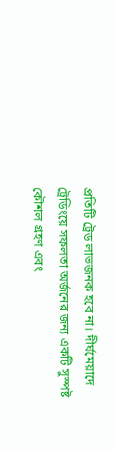প্রতিটি ট্রেড লাভজনক হবে না। দীর্ঘমেয়াদে ট্রেডিংয়ে সফলতা অর্জনের জন্য একটি সুস্পষ্ট কৌশল গ্রহণ এবং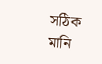সঠিক মানি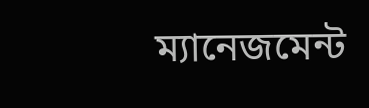ম্যানেজমেন্ট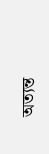অত্যন্ত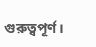গুরুত্বপূর্ণ।